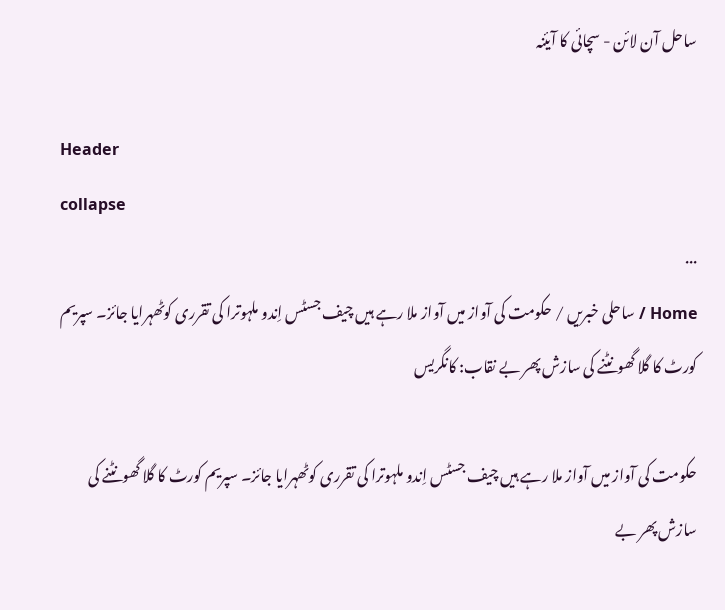ساحل آن لائن - سچائی کا آیئنہ

Header
collapse
...
Home / ساحلی خبریں / حکومت کی آواز میں آواز ملا رہے ہیں چیف جسٹس اِندو ملہوترا کی تقرری کوٹھہرایا جائز۔ سپریم کورٹ کا گلا گھونٹنے کی سازش پھر بے نقاب: کانگریس

حکومت کی آواز میں آواز ملا رہے ہیں چیف جسٹس اِندو ملہوترا کی تقرری کوٹھہرایا جائز۔ سپریم کورٹ کا گلا گھونٹنے کی سازش پھر بے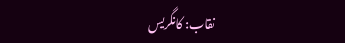نقاب: کانگریس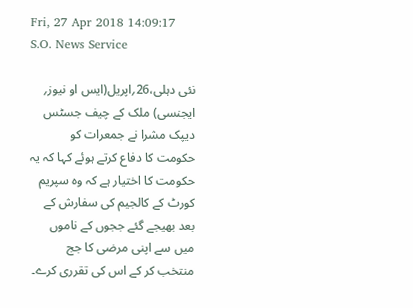Fri, 27 Apr 2018 14:09:17    S.O. News Service

نئی دہلی،26؍اپریل(ایس او نیوز؍ ایجنسی) ملک کے چیف جسٹس دیپک مشرا نے جمعرات کو حکومت کا دفاع کرتے ہوئے کہا کہ یہ حکومت کا اختیار ہے کہ وہ سپریم کورٹ کے کالجیم کی سفارش کے بعد بھیجے گئے ججوں کے ناموں میں سے اپنی مرضی کا جج منتخب کر کے اس کی تقرری کرے۔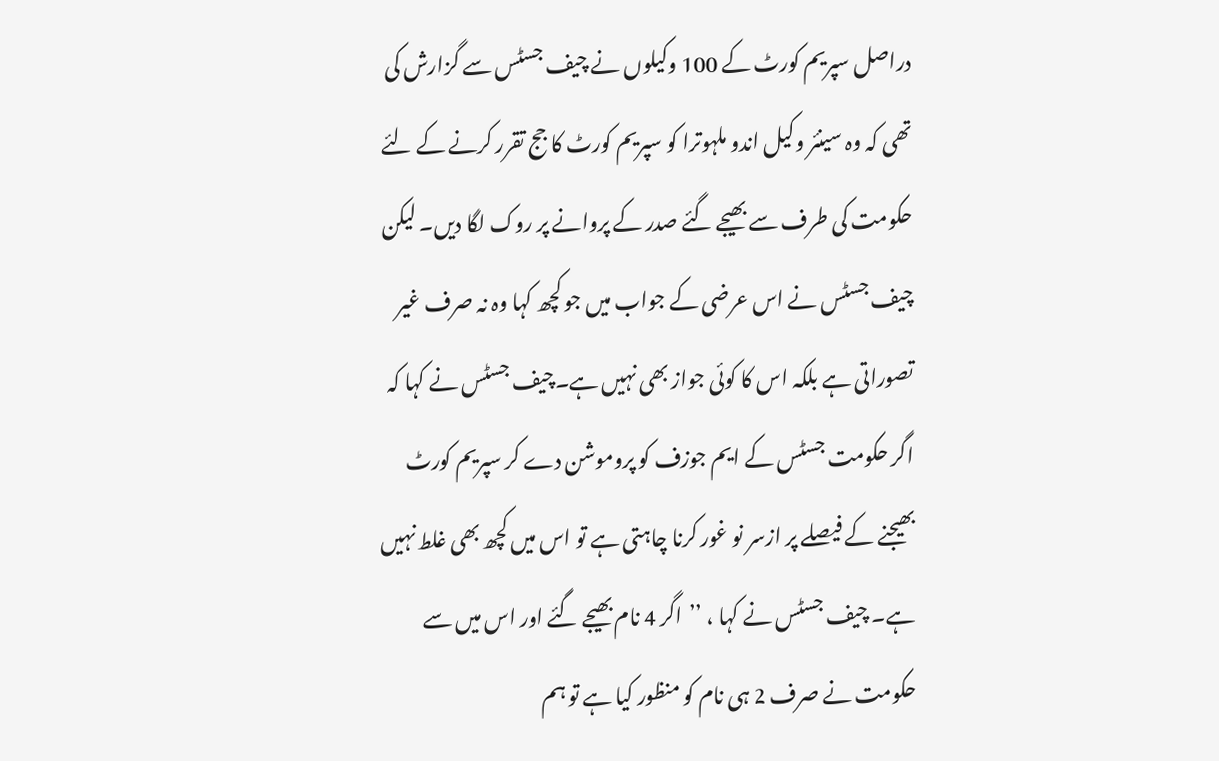دراصل سپریم کورٹ کے 100 وکیلوں نے چیف جسٹس سے گزارش کی تھی کہ وہ سینئر وکیل اندو ملہوترا کو سپریم کورٹ کا جج تقرر کرنے کے لئے حکومت کی طرف سے بھیجے گئے صدر کے پروانے پر روک لگا دیں۔ لیکن چیف جسٹس نے اس عرضی کے جواب میں جو کچھ کہا وہ نہ صرف غیر تصوراتی ہے بلکہ اس کا کوئی جواز بھی نہیں ہے۔چیف جسٹس نے کہا کہ اگر حکومت جسٹس کے ایم جوزف کو پروموشن دے کر سپریم کورٹ بھیجنے کے فیصلے پر ازسر نو غور کرنا چاہتی ہے تو اس میں کچھ بھی غلط نہیں ہے۔ چیف جسٹس نے کہا ، ’’اگر 4 نام بھیجے گئے اور اس میں سے حکومت نے صرف 2 ہی نام کو منظور کیا ہے تو ہم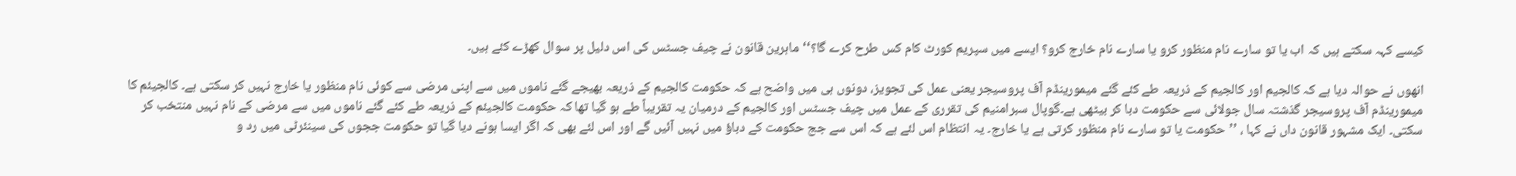کیسے کہہ سکتے ہیں کہ اب یا تو سارے نام منظور کرو یا سارے نام خارج کرو؟ ایسے میں سپریم کورٹ کام کس طرح کرے گا؟‘‘ماہرین قانون نے چیف جسٹس کی اس دلیل پر سوال کھڑے کئے ہیں۔

انھوں نے حوالہ دیا ہے کہ کالجیم اور کالجیم کے ذریعہ طے کئے گئے میمورینڈم آف پروسیجر یعنی عمل کی تجویز، دونوں ہی میں واضح ہے کہ حکومت کالجیم کے ذریعہ بھیجے گئے ناموں میں سے اپنی مرضی سے کوئی نام منظور یا خارج نہیں کر سکتی ہے۔ کالجیئم کا میمورینڈم آف پروسیجر گذشتہ سال جولائی سے حکومت دبا کر بیٹھی ہے۔گوپال سبرامنیم کی تقرری کے عمل میں چیف جسٹس اور کالجیم کے درمیان یہ تقریباً طے ہو گیا تھا کہ حکومت کالجیئم کے ذریعہ طے کئے گئے ناموں میں سے مرضی کے نام نہیں منتخب کر سکتی۔ ایک مشہور قانون داں نے کہا ، ’’حکومت یا تو سارے نام منظور کرتی ہے یا خارج۔ یہ انتظام اس لئے ہے کہ اس سے جج حکومت کے دباؤ میں نہیں آئیں گے اور اس لئے بھی کہ اگر ایسا ہونے دیا گیا تو حکومت ججوں کی سینئرٹی میں رد و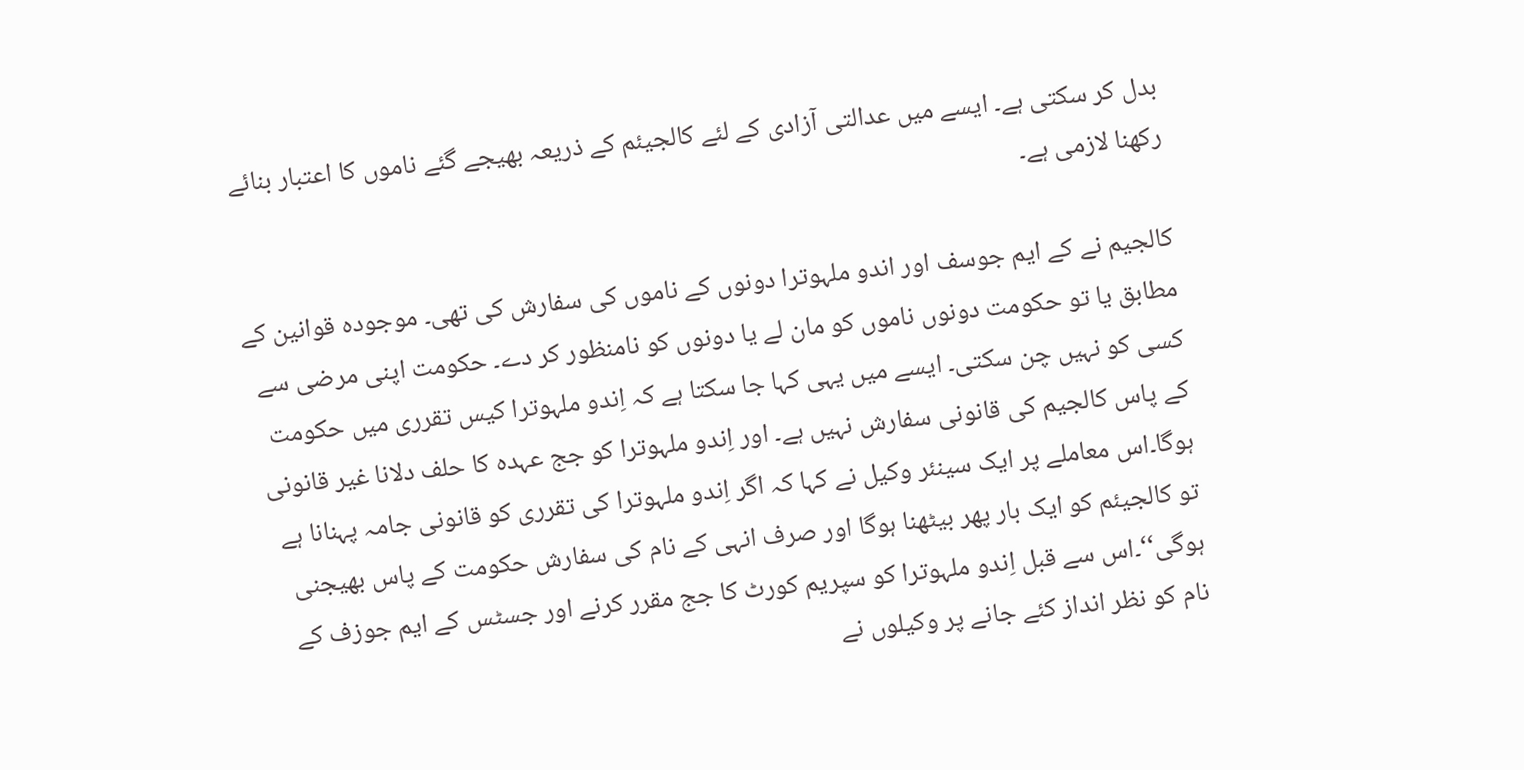بدل کر سکتی ہے۔ ایسے میں عدالتی آزادی کے لئے کالجیئم کے ذریعہ بھیجے گئے ناموں کا اعتبار بنائے رکھنا لازمی ہے۔

کالجیم نے کے ایم جوسف اور اندو ملہوترا دونوں کے ناموں کی سفارش کی تھی۔ موجودہ قوانین کے مطابق یا تو حکومت دونوں ناموں کو مان لے یا دونوں کو نامنظور کر دے۔ حکومت اپنی مرضی سے کسی کو نہیں چن سکتی۔ ایسے میں یہی کہا جا سکتا ہے کہ اِندو ملہوترا کیس تقرری میں حکومت کے پاس کالجیم کی قانونی سفارش نہیں ہے۔ اور اِندو ملہوترا کو جج عہدہ کا حلف دلانا غیر قانونی ہوگا۔اس معاملے پر ایک سینئر وکیل نے کہا کہ اگر اِندو ملہوترا کی تقرری کو قانونی جامہ پہنانا ہے تو کالجیئم کو ایک بار پھر بیٹھنا ہوگا اور صرف انہی کے نام کی سفارش حکومت کے پاس بھیجنی ہوگی‘‘۔اس سے قبل اِندو ملہوترا کو سپریم کورٹ کا جج مقرر کرنے اور جسٹس کے ایم جوزف کے نام کو نظر انداز کئے جانے پر وکیلوں نے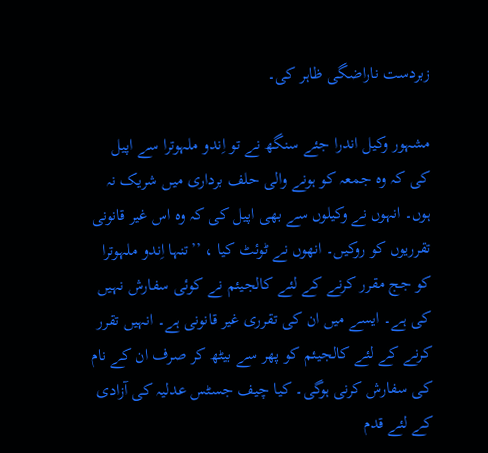زبردست ناراضگی ظاہر کی۔

مشہور وکیل اندرا جئے سنگھ نے تو اِندو ملہوترا سے اپیل کی کہ وہ جمعہ کو ہونے والی حلف برداری میں شریک نہ ہوں۔ انہوں نے وکیلوں سے بھی اپیل کی کہ وہ اس غیر قانونی تقرریوں کو روکیں۔ انھوں نے ٹوئٹ کیا ، ’’تنہا اِندو ملہوترا کو جج مقرر کرنے کے لئے کالجیئم نے کوئی سفارش نہیں کی ہے۔ ایسے میں ان کی تقرری غیر قانونی ہے۔ انہیں تقرر کرنے کے لئے کالجیئم کو پھر سے بیٹھ کر صرف ان کے نام کی سفارش کرنی ہوگی۔ کیا چیف جسٹس عدلیہ کی آزادی کے لئے قدم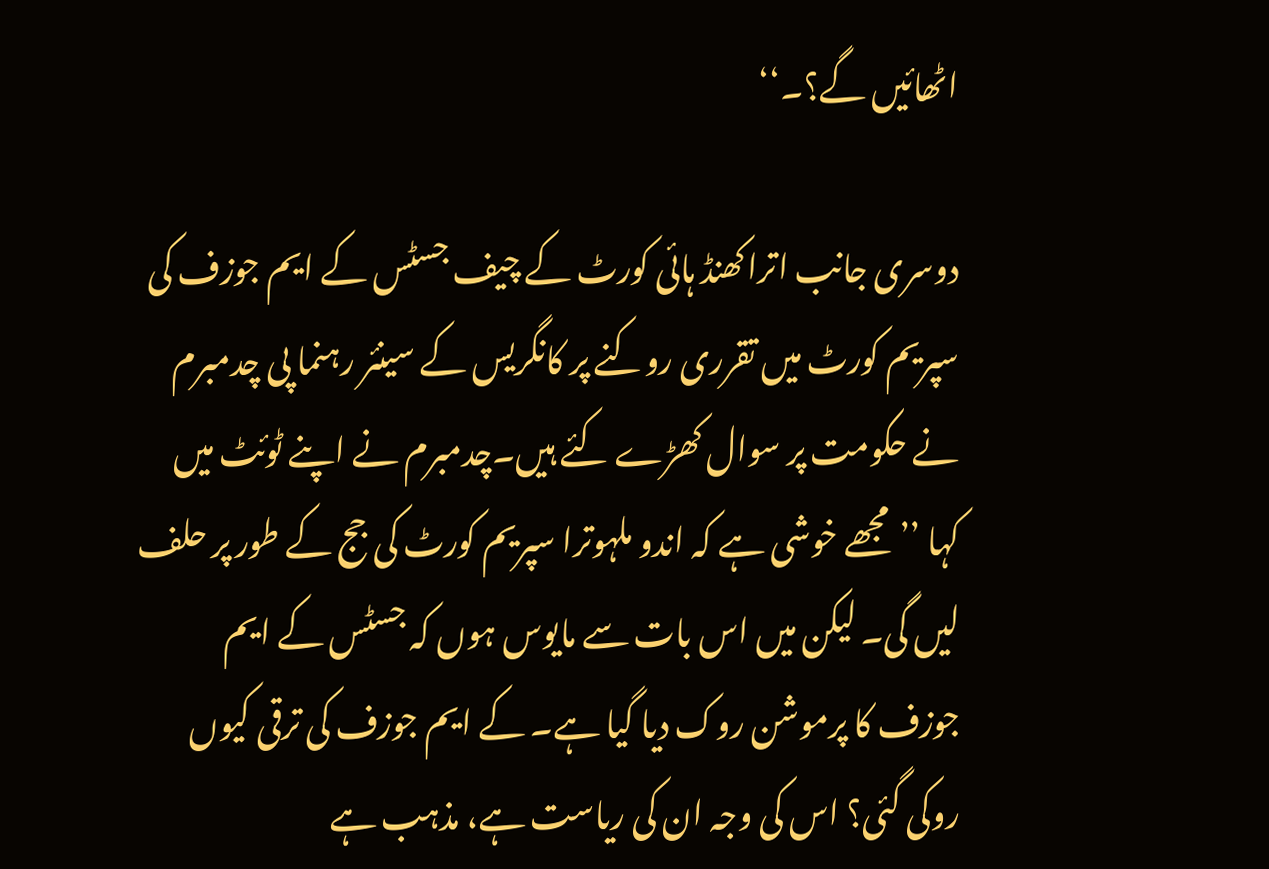اٹھائیں گے؟۔‘‘

دوسری جانب اتراکھنڈ ہائی کورٹ کے چیف جسٹس کے ایم جوزف کی سپریم کورٹ میں تقرری روکنے پر کانگریس کے سینئر رہنما پی چدمبرم نے حکومت پر سوال کھڑے کئے ہیں۔چدمبرم نے اپنے ٹوئٹ میں کہا ’’مجھے خوشی ہے کہ اندو ملہوترا سپریم کورٹ کی جج کے طور پر حلف لیں گی۔ لیکن میں اس بات سے مایوس ہوں کہ جسٹس کے ایم جوزف کا پرموشن روک دیا گیا ہے۔ کے ایم جوزف کی ترقی کیوں روکی گئی؟ اس کی وجہ ان کی ریاست ہے، مذہب ہے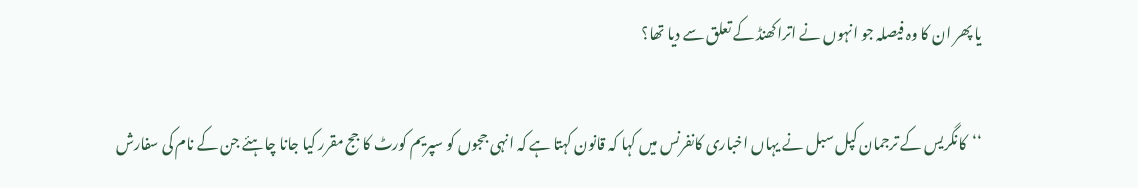یا پھر ان کا وہ فیصلہ جو انہوں نے اتراکھنڈ کے تعلق سے دیا تھا؟

‘‘کانگریس کے ترجمان کپل سبل نے یہاں اخباری کانفرنس میں کہا کہ قانون کہتا ہے کہ انہی ججوں کو سپریم کورٹ کا جج مقرر کیا جانا چاہئے جن کے نام کی سفارش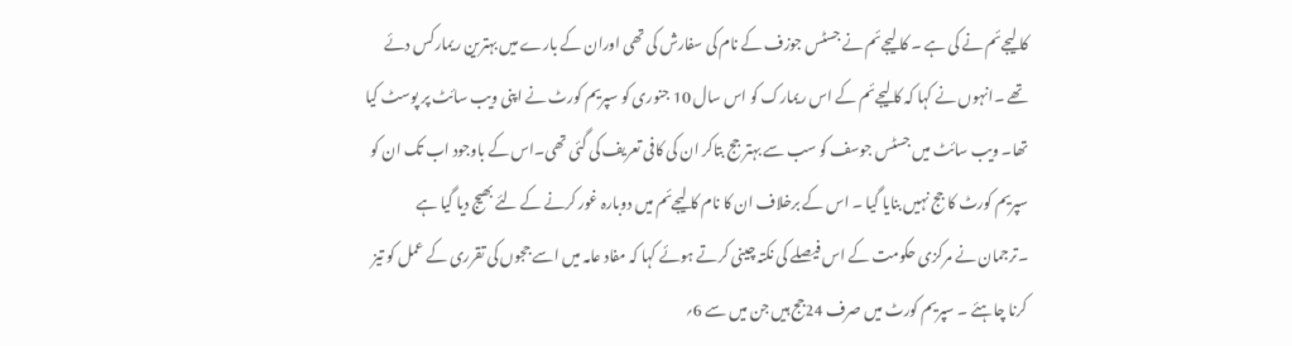کالیجےئم نے کی ہے ۔ کالیجےئم نے جسٹس جوزف کے نام کی سفارش کی تھی اوران کے بارے میں بہترین ریمارکس دئے تھے ۔انہوں نے کہا کہ کالیجےئم کے اس ریمارک کو اس سال 10 جنوری کو سپریم کورٹ نے اپنی ویب سائٹ پر پوسٹ کیا تھا۔ ویب سائٹ میں جسٹس جوسف کو سب سے بہتر جج بتاکر ان کی کافی تعریف کی گئی تھی۔اس کے باوجود اب تک ان کو سپریم کورٹ کا جج نہیں بنایا گیا ۔ اس کے برخلاف ان کا نام کالیجےئم میں دوبارہ غور کرنے کے لئے بھیج دیا گیا ہے ۔ترجمان نے مرکزی حکومت کے اس فیصلے کی نکتہ چینی کرتے ہوئے کہا کہ مفاد عامہ میں اسے ججوں کی تقرری کے عمل کو تیز کرنا چاہئے ۔ سپریم کورٹ میں صرف 24جج ہیں جن میں سے 6؍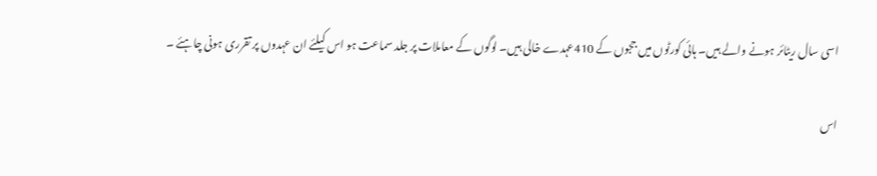اسی سال ریٹائر ہونے والے ہیں۔ ہائی کورٹوں میں ججوں کے 410عہدے خالی ہیں۔ لوگوں کے معاملات پر جلد سماعت ہو اس کیلئے ان عہدوں پر تقرری ہونی چاہئے ۔

اس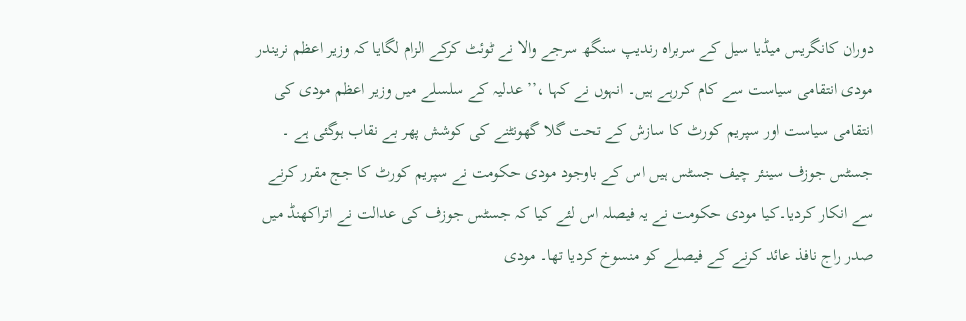دوران کانگریس میڈیا سیل کے سربراہ رندیپ سنگھ سرجے والا نے ٹوئٹ کرکے الزام لگایا کہ وزیر اعظم نریندر مودی انتقامی سیاست سے کام کررہے ہیں۔ انہوں نے کہا ،’’ عدلیہ کے سلسلے میں وزیر اعظم مودی کی انتقامی سیاست اور سپریم کورٹ کا سازش کے تحت گلا گھونٹنے کی کوشش پھر بے نقاب ہوگئی ہے ۔ جسٹس جوزف سینئر چیف جسٹس ہیں اس کے باوجود مودی حکومت نے سپریم کورٹ کا جج مقرر کرنے سے انکار کردیا۔کیا مودی حکومت نے یہ فیصلہ اس لئے کیا کہ جسٹس جوزف کی عدالت نے اتراکھنڈ میں صدر راج نافذ عائد کرنے کے فیصلے کو منسوخ کردیا تھا۔ مودی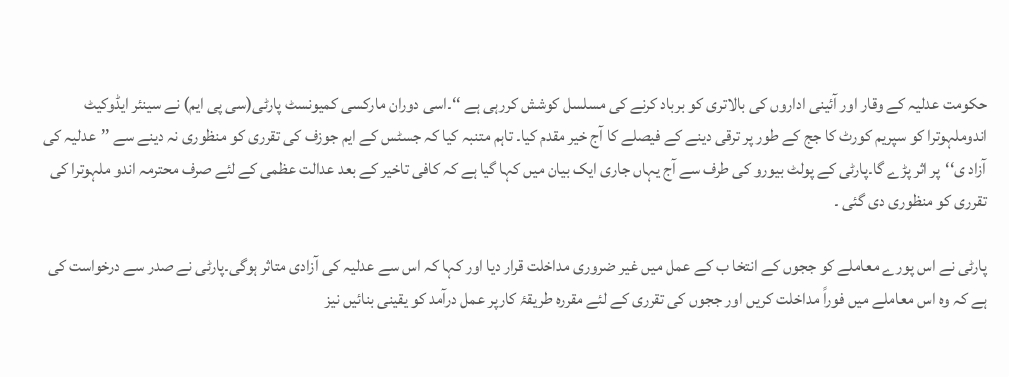حکومت عدلیہ کے وقار اور آئینی اداروں کی بالاتری کو برباد کرنے کی مسلسل کوشش کررہی ہے ‘‘۔اسی دوران مارکسی کمیونسٹ پارٹی(سی پی ایم) نے سینئر ایڈوکیٹ اندوملہوترا کو سپریم کورٹ کا جج کے طور پر ترقی دینے کے فیصلے کا آج خیر مقدم کیا۔ تاہم متنبہ کیا کہ جسٹس کے ایم جوزف کی تقرری کو منظوری نہ دینے سے ’’عدلیہ کی آزاد ی‘‘پر اثر پڑے گا۔پارٹی کے پولٹ بیورو کی طرف سے آج یہاں جاری ایک بیان میں کہا گیا ہے کہ کافی تاخیر کے بعد عدالت عظمی کے لئے صرف محترمہ اندو ملہوترا کی تقرری کو منظوری دی گئی ۔

پارٹی نے اس پورے معاملے کو ججوں کے انتخا ب کے عمل میں غیر ضروری مداخلت قرار دیا اور کہا کہ اس سے عدلیہ کی آزادی متاثر ہوگی۔پارٹی نے صدر سے درخواست کی ہے کہ وہ اس معاملے میں فوراً مداخلت کریں اور ججوں کی تقرری کے لئے مقررہ طریقۂ کارپر عمل درآمد کو یقینی بنائیں نیز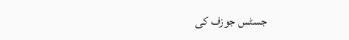جسٹس جوزف کی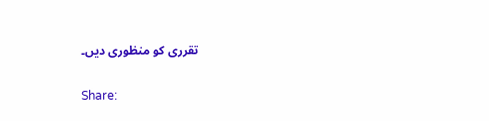تقرری کو منظوری دیں۔


Share: